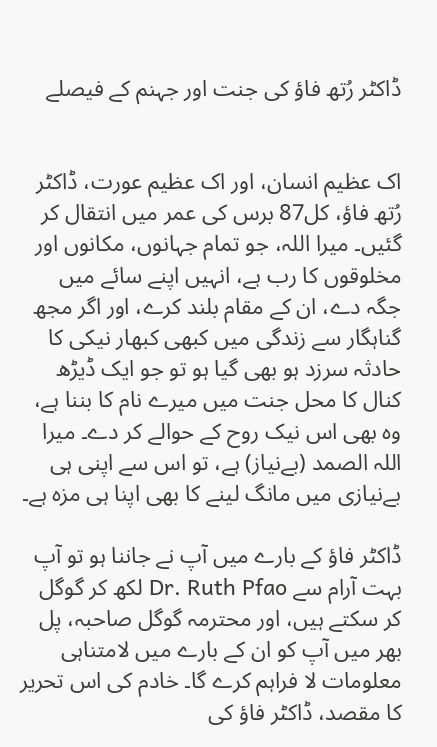ڈاکٹر رُتھ فاؤ کی جنت اور جہنم کے فیصلے


اک عظیم انسان، اور اک عظیم عورت، ڈاکٹر رُتھ فاؤ، کل87 برس کی عمر میں انتقال کر گئیں۔ میرا اللہ، جو تمام جہانوں، مکانوں اور مخلوقوں کا رب ہے، انہیں اپنے سائے میں جگہ دے، ان کے مقام بلند کرے، اور اگر مجھ گناہگار سے زندگی میں کبھی کبھار نیکی کا حادثہ سرزد ہو بھی گیا ہو تو جو ایک ڈیڑھ کنال کا محل جنت میں میرے نام کا بننا ہے، وہ بھی اس نیک روح کے حوالے کر دے۔ میرا اللہ الصمد (بےنیاز) ہے، تو اس سے اپنی ہی بےنیازی میں مانگ لینے کا بھی اپنا ہی مزہ ہے۔

ڈاکٹر فاؤ کے بارے میں آپ نے جاننا ہو تو آپ بہت آرام سے Dr. Ruth Pfao لکھ کر گوگل کر سکتے ہیں، اور محترمہ گوگل صاحبہ، پل بھر میں آپ کو ان کے بارے میں لامتناہی معلومات لا فراہم کرے گا۔ خادم کی اس تحریر کا مقصد، ڈاکٹر فاؤ کی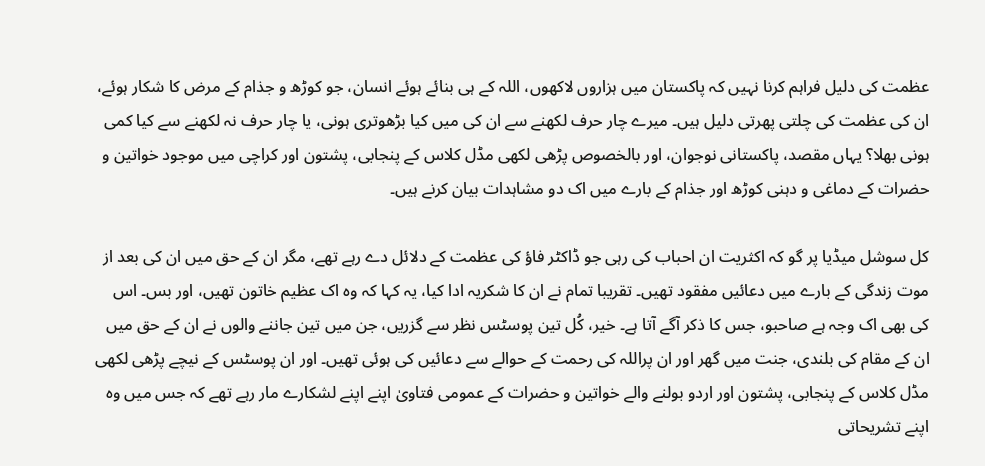عظمت کی دلیل فراہم کرنا نہیں کہ پاکستان میں ہزاروں لاکھوں، اللہ کے ہی بنائے ہوئے انسان، جو کوڑھ و جذام کے مرض کا شکار ہوئے، ان کی عظمت کی چلتی پھرتی دلیل ہیں۔ میرے چار حرف لکھنے سے ان کی میں کیا بڑھوتری ہونی، یا چار حرف نہ لکھنے سے کیا کمی ہونی بھلا؟ یہاں مقصد، پاکستانی نوجوان، اور بالخصوص پڑھی لکھی مڈل کلاس کے پنجابی، پشتون اور کراچی میں موجود خواتین و حضرات کے دماغی و دہنی کوڑھ اور جذام کے بارے میں اک دو مشاہدات بیان کرنے ہیں۔

کل سوشل میڈیا پر گو کہ اکثریت ان احباب کی رہی جو ڈاکٹر فاؤ کی عظمت کے دلائل دے رہے تھے، مگر ان کے حق میں ان کی بعد از موت زندگی کے بارے میں دعائیں مفقود تھیں۔ تقریبا تمام نے ان کا شکریہ ادا کیا، یہ کہا کہ وہ اک عظیم خاتون تھیں، اور بس۔ اس کی بھی اک وجہ ہے صاحبو، جس کا ذکر آگے آتا ہے۔ خیر، کُل تین پوسٹس نظر سے گزریں، جن میں تین جاننے والوں نے ان کے حق میں ان کے مقام کی بلندی، جنت میں گھر اور ان پراللہ کی رحمت کے حوالے سے دعائیں کی ہوئی تھیں۔ اور ان پوسٹس کے نیچے پڑھی لکھی مڈل کلاس کے پنجابی، پشتون اور اردو بولنے والے خواتین و حضرات کے عمومی فتاویٰ اپنے اپنے لشکارے مار رہے تھے کہ جس میں وہ اپنے تشریحاتی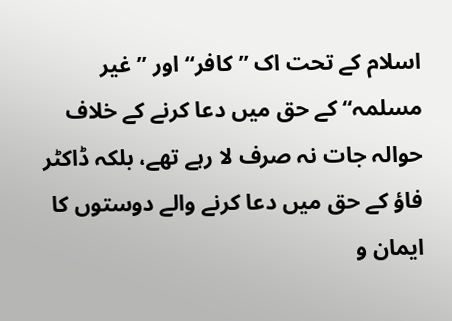اسلام کے تحت اک ”کافر“ اور ”غیر مسلمہ“ کے حق میں دعا کرنے کے خلاف حوالہ جات نہ صرف لا رہے تھے، بلکہ ڈاکٹر فاؤ کے حق میں دعا کرنے والے دوستوں کا ایمان و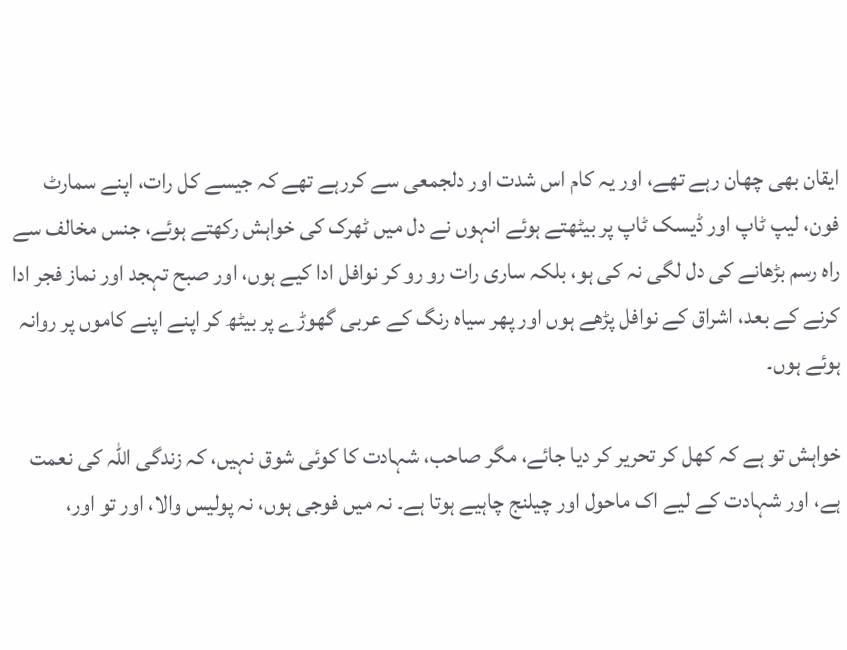ایقان بھی چھان رہے تھے، اور یہ کام اس شدت اور دلجمعی سے کررہے تھے کہ جیسے کل رات، اپنے سمارٹ فون، لیپ ٹاپ اور ڈیسک ٹاپ پر بیٹھتے ہوئے انہوں نے دل میں ٹھرک کی خواہش رکھتے ہوئے، جنس مخالف سے راہ رسم بڑھانے کی دل لگی نہ کی ہو، بلکہ ساری رات رو رو کر نوافل ادا کیے ہوں، اور صبح تہجد اور نماز فجر ادا کرنے کے بعد، اشراق کے نوافل پڑھے ہوں اور پھر سیاہ رنگ کے عربی گھوڑے پر بیٹھ کر اپنے اپنے کاموں پر روانہ ہوئے ہوں۔

خواہش تو ہے کہ کھل کر تحریر کر دیا جائے، مگر صاحب، شہادت کا کوئی شوق نہیں، کہ زندگی اللہ کی نعمت ہے، اور شہادت کے لیے اک ماحول اور چیلنج چاہیے ہوتا ہے۔ نہ میں فوجی ہوں، نہ پولیس والا، اور تو اور،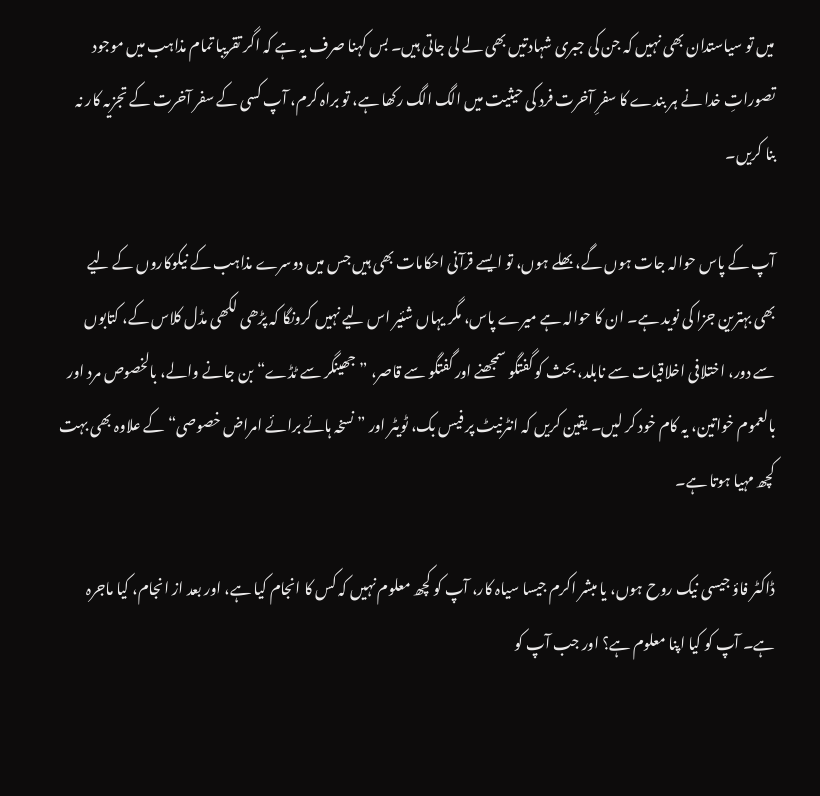میں تو سیاستدان بھی نہیں کہ جن کی جبری شہادتیں بھی لے لی جاتی ہیں۔ بس کہنا صرف یہ ہے کہ اگر تقریبا تمام مذاہب میں موجود تصوراتِ خدا نے ہر بندے کا سفرِ آخرت فرد کی حیثیت میں الگ الگ رکھا ہے، تو براہ کرم، آپ کسی کے سفر آخرت کے تجزیہ کار نہ بنا کریں۔

آپ کے پاس حوالہ جات ہوں گے، بھلے ہوں، تو ایسے قرآنی احکامات بھی ہیں جس میں دوسرے مذاہب کے نیکوکاروں کے لیے بھی بہترین جزا کی نوید ہے۔ ان کا حوالہ ہے میرے پاس، مگر یہاں شئیر اس لیے نہیں کرونگا کہ پڑھی لکھی مڈل کلاس کے، کتابوں سے دور، اختلافی اخلاقیات سے نابلد، بحث کو گفتگو سمجھنے اور گفتگو سے قاصر، ”جھینگر سے ٹڈے“ بن جانے والے، بالخصوص مرد اور بالعموم خواتین، یہ کام خود کر لیں۔ یقین کریں کہ انٹرنیٹ پر فیس بک، ٹویٹر اور ”نسخہ ہائے برائے امراض خصوصی“ کے علاوہ بھی بہت کچھ مہیا ہوتا ہے۔

ڈاکٹر فاؤ جیسی نیک روح ہوں، یا مبشر اکرم جیسا سیاہ کار، آپ کو کچھ معلوم نہیں کہ کس کا انجام کیا ہے، اور بعد از انجام، کیا ماجرہ ہے۔ آپ کو کیا اپنا معلوم ہے؟ اور جب آپ کو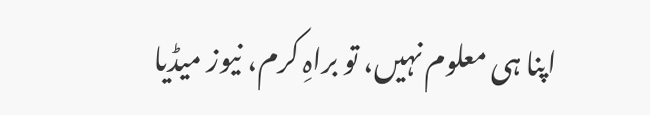اپنا ہی معلوم نہیں، تو براہِ کرم، نیوز میڈیا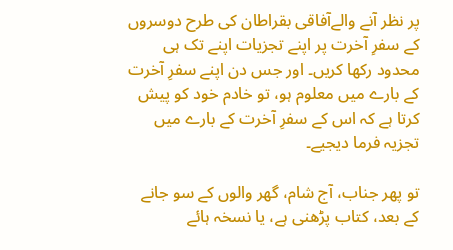پر نظر آنے والےآفاقی بقراطان کی طرح دوسروں کے سفرِ آخرت پر اپنے تجزیات اپنے تک ہی محدود رکھا کریں۔ اور جس دن اپنے سفرِ آخرت کے بارے میں معلوم ہو، تو خادم خود کو پیش کرتا ہے کہ اس کے سفرِ آخرت کے بارے میں تجزیہ فرما دیجیے۔

تو پھر جناب، آج شام، گھر والوں کے سو جانے کے بعد، کتاب پڑھنی ہے، یا نسخہ ہائے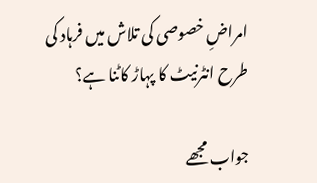امراضِ خصوصی کی تلاش میں فرہاد کی طرح انٹرنیٹ کا پہاڑ کاٹنا ہے؟

جواب مجھے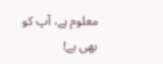معلوم ہے، آپ کو بھی ہے!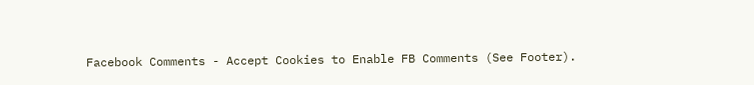Facebook Comments - Accept Cookies to Enable FB Comments (See Footer).